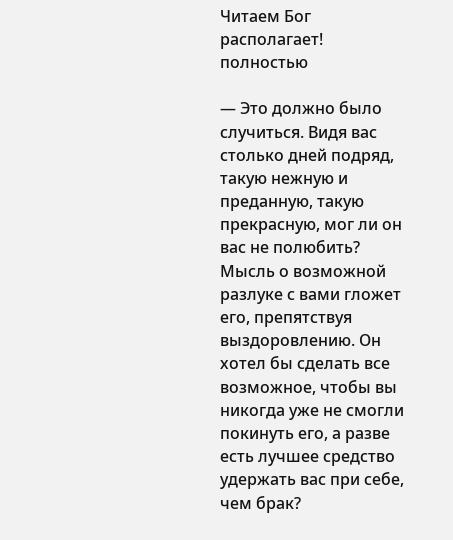Читаем Бог располагает! полностью

— Это должно было случиться. Видя вас столько дней подряд, такую нежную и преданную, такую прекрасную, мог ли он вас не полюбить? Мысль о возможной разлуке с вами гложет его, препятствуя выздоровлению. Он хотел бы сделать все возможное, чтобы вы никогда уже не смогли покинуть его, а разве есть лучшее средство удержать вас при себе, чем брак?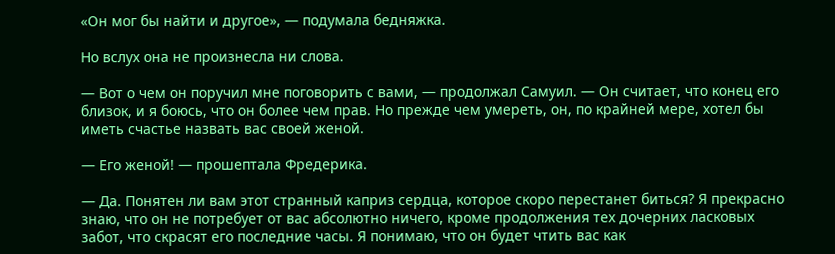«Он мог бы найти и другое», — подумала бедняжка.

Но вслух она не произнесла ни слова.

— Вот о чем он поручил мне поговорить с вами, — продолжал Самуил. — Он считает, что конец его близок, и я боюсь, что он более чем прав. Но прежде чем умереть, он, по крайней мере, хотел бы иметь счастье назвать вас своей женой.

— Его женой! — прошептала Фредерика.

— Да. Понятен ли вам этот странный каприз сердца, которое скоро перестанет биться? Я прекрасно знаю, что он не потребует от вас абсолютно ничего, кроме продолжения тех дочерних ласковых забот, что скрасят его последние часы. Я понимаю, что он будет чтить вас как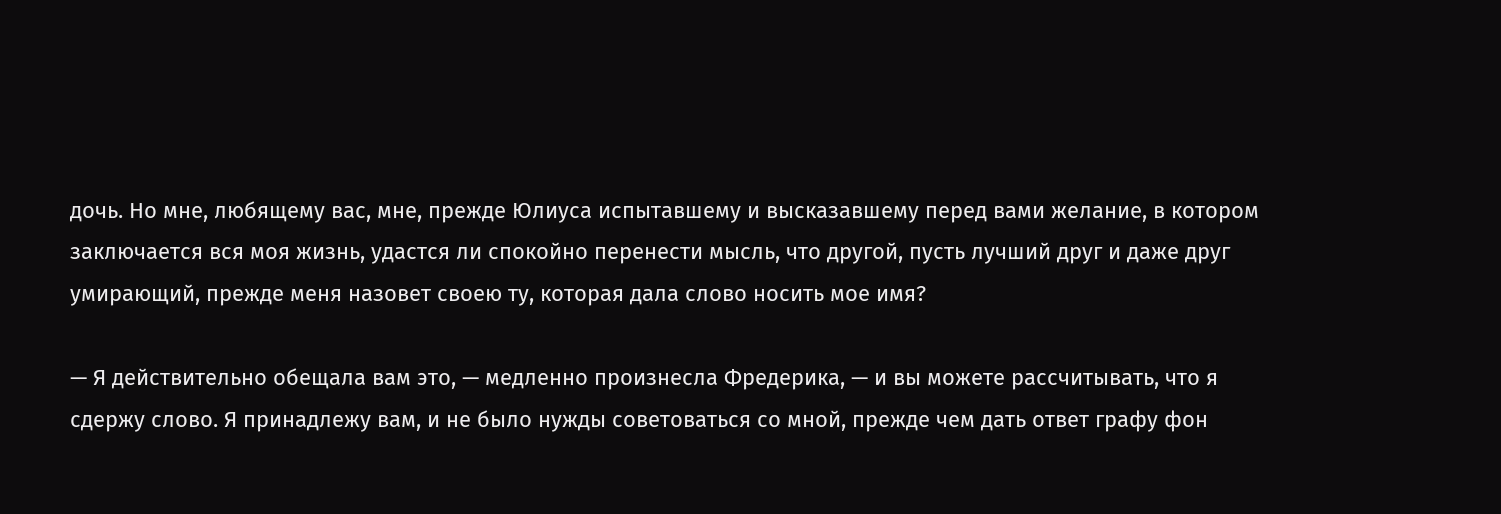дочь. Но мне, любящему вас, мне, прежде Юлиуса испытавшему и высказавшему перед вами желание, в котором заключается вся моя жизнь, удастся ли спокойно перенести мысль, что другой, пусть лучший друг и даже друг умирающий, прежде меня назовет своею ту, которая дала слово носить мое имя?

— Я действительно обещала вам это, — медленно произнесла Фредерика, — и вы можете рассчитывать, что я сдержу слово. Я принадлежу вам, и не было нужды советоваться со мной, прежде чем дать ответ графу фон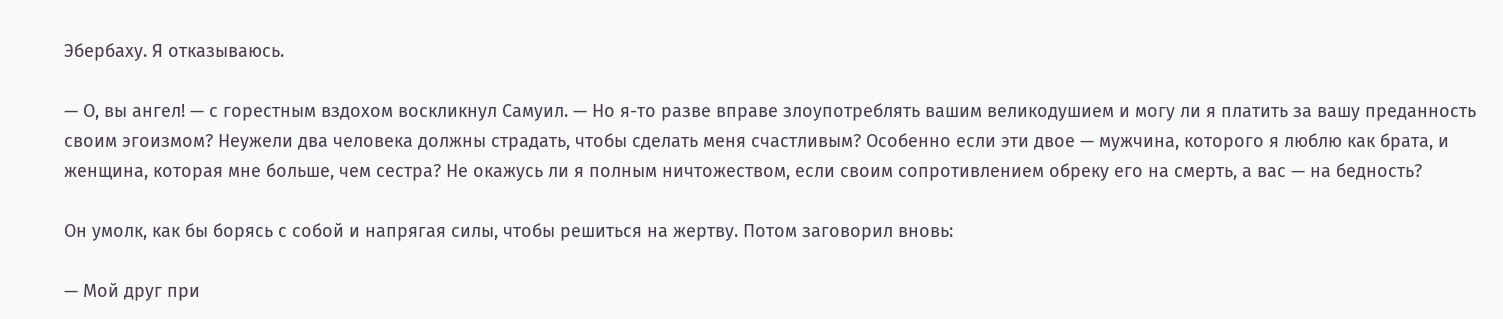Эбербаху. Я отказываюсь.

— О, вы ангел! — с горестным вздохом воскликнул Самуил. — Но я-то разве вправе злоупотреблять вашим великодушием и могу ли я платить за вашу преданность своим эгоизмом? Неужели два человека должны страдать, чтобы сделать меня счастливым? Особенно если эти двое — мужчина, которого я люблю как брата, и женщина, которая мне больше, чем сестра? Не окажусь ли я полным ничтожеством, если своим сопротивлением обреку его на смерть, а вас — на бедность?

Он умолк, как бы борясь с собой и напрягая силы, чтобы решиться на жертву. Потом заговорил вновь:

— Мой друг при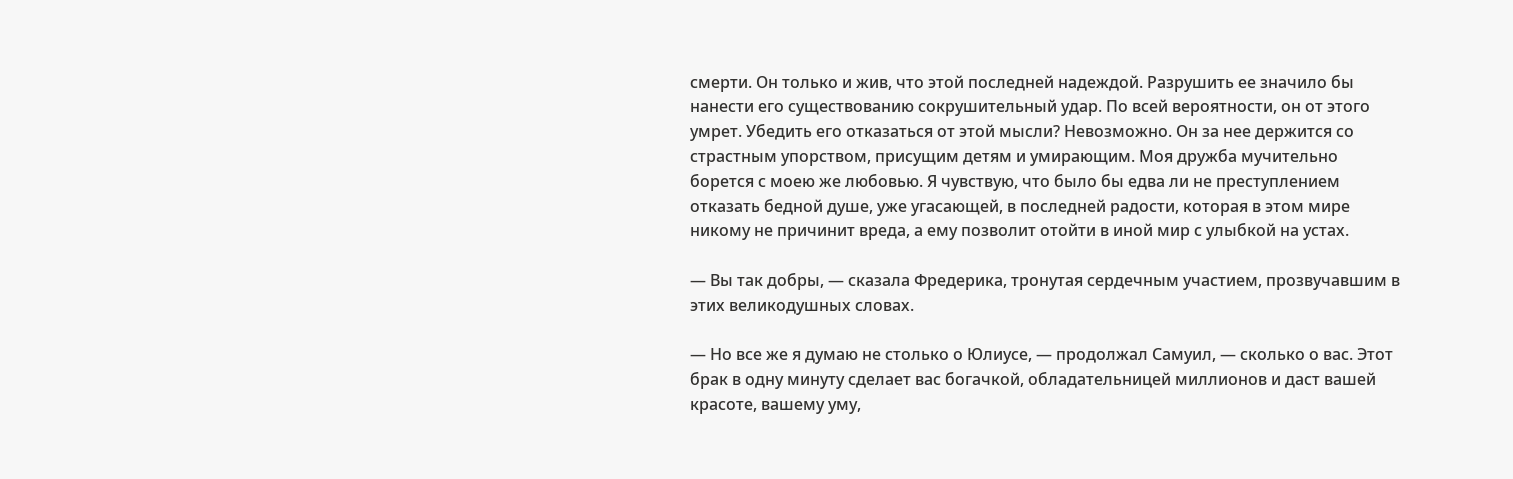смерти. Он только и жив, что этой последней надеждой. Разрушить ее значило бы нанести его существованию сокрушительный удар. По всей вероятности, он от этого умрет. Убедить его отказаться от этой мысли? Невозможно. Он за нее держится со страстным упорством, присущим детям и умирающим. Моя дружба мучительно борется с моею же любовью. Я чувствую, что было бы едва ли не преступлением отказать бедной душе, уже угасающей, в последней радости, которая в этом мире никому не причинит вреда, а ему позволит отойти в иной мир с улыбкой на устах.

— Вы так добры, — сказала Фредерика, тронутая сердечным участием, прозвучавшим в этих великодушных словах.

— Но все же я думаю не столько о Юлиусе, — продолжал Самуил, — сколько о вас. Этот брак в одну минуту сделает вас богачкой, обладательницей миллионов и даст вашей красоте, вашему уму,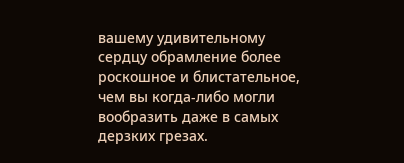вашему удивительному сердцу обрамление более роскошное и блистательное, чем вы когда-либо могли вообразить даже в самых дерзких грезах.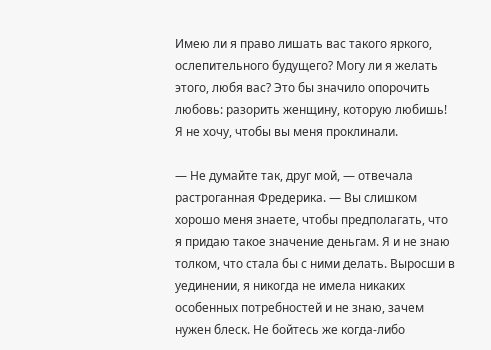Имею ли я право лишать вас такого яркого, ослепительного будущего? Могу ли я желать этого, любя вас? Это бы значило опорочить любовь: разорить женщину, которую любишь! Я не хочу, чтобы вы меня проклинали.

— Не думайте так, друг мой, — отвечала растроганная Фредерика. — Вы слишком хорошо меня знаете, чтобы предполагать, что я придаю такое значение деньгам. Я и не знаю толком, что стала бы с ними делать. Выросши в уединении, я никогда не имела никаких особенных потребностей и не знаю, зачем нужен блеск. Не бойтесь же когда-либо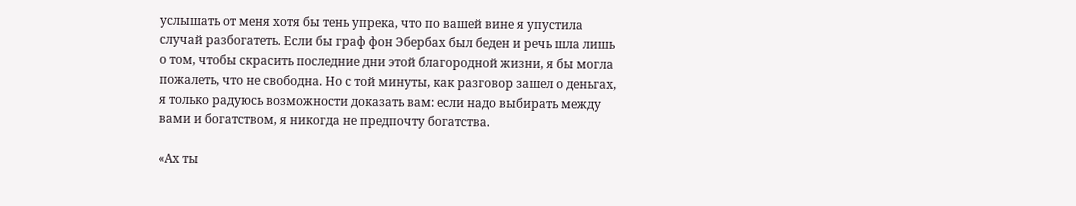услышать от меня хотя бы тень упрека, что по вашей вине я упустила случай разбогатеть. Если бы граф фон Эбербах был беден и речь шла лишь о том, чтобы скрасить последние дни этой благородной жизни, я бы могла пожалеть, что не свободна. Но с той минуты, как разговор зашел о деньгах, я только радуюсь возможности доказать вам: если надо выбирать между вами и богатством, я никогда не предпочту богатства.

«Ах ты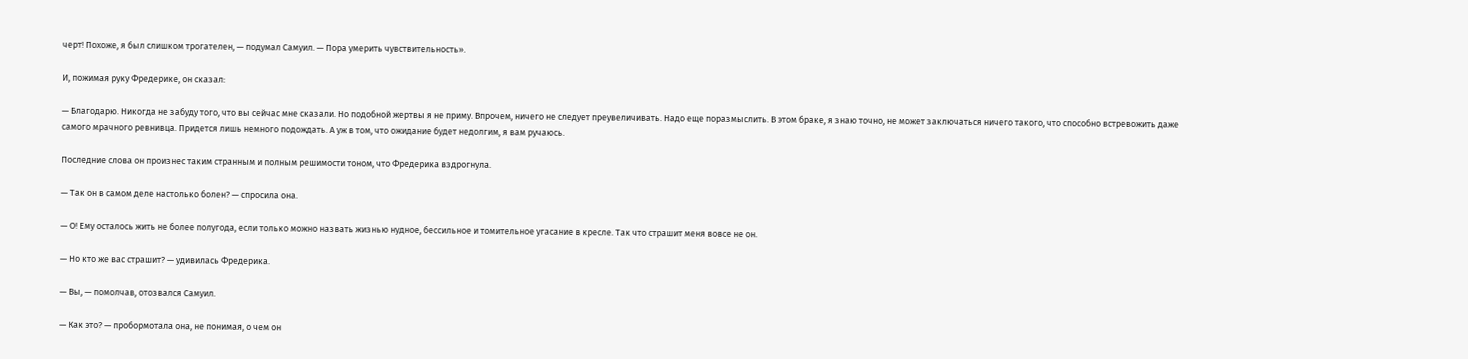черт! Похоже, я был слишком трогателен, — подумал Самуил. — Пора умерить чувствительность».

И, пожимая руку Фредерике, он сказал:

— Благодарю. Никогда не забуду того, что вы сейчас мне сказали. Но подобной жертвы я не приму. Впрочем, ничего не следует преувеличивать. Надо еще поразмыслить. В этом браке, я знаю точно, не может заключаться ничего такого, что способно встревожить даже самого мрачного ревнивца. Придется лишь немного подождать. А уж в том, что ожидание будет недолгим, я вам ручаюсь.

Последние слова он произнес таким странным и полным решимости тоном, что Фредерика вздрогнула.

— Так он в самом деле настолько болен? — спросила она.

— О! Ему осталось жить не более полугода, если только можно назвать жизнью нудное, бессильное и томительное угасание в кресле. Так что страшит меня вовсе не он.

— Но кто же вас страшит? — удивилась Фредерика.

— Вы, — помолчав, отозвался Самуил.

— Как это? — пробормотала она, не понимая, о чем он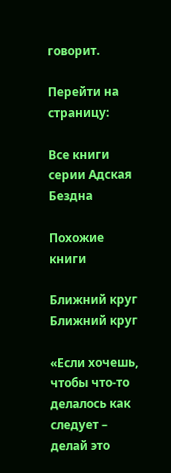говорит.

Перейти на страницу:

Все книги серии Адская Бездна

Похожие книги

Ближний круг
Ближний круг

«Если хочешь, чтобы что-то делалось как следует – делай это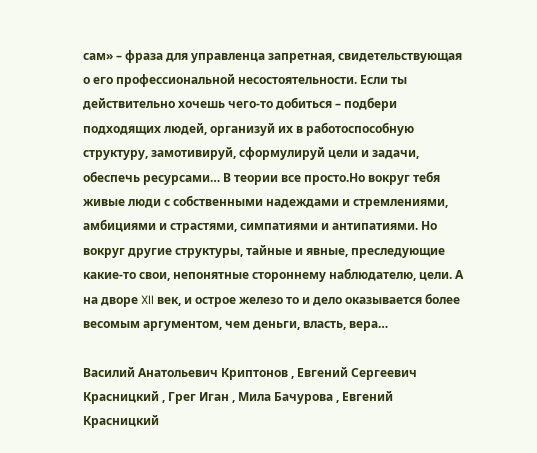сам» – фраза для управленца запретная, свидетельствующая о его профессиональной несостоятельности. Если ты действительно хочешь чего-то добиться – подбери подходящих людей, организуй их в работоспособную структуру, замотивируй, сформулируй цели и задачи, обеспечь ресурсами… В теории все просто.Но вокруг тебя живые люди с собственными надеждами и стремлениями, амбициями и страстями, симпатиями и антипатиями. Но вокруг другие структуры, тайные и явные, преследующие какие-то свои, непонятные стороннему наблюдателю, цели. А на дворе XII век, и острое железо то и дело оказывается более весомым аргументом, чем деньги, власть, вера…

Василий Анатольевич Криптонов , Евгений Сергеевич Красницкий , Грег Иган , Мила Бачурова , Евгений Красницкий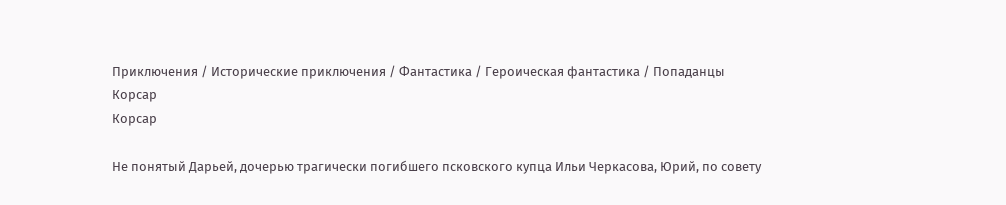Приключения / Исторические приключения / Фантастика / Героическая фантастика / Попаданцы
Корсар
Корсар

Не понятый Дарьей, дочерью трагически погибшего псковского купца Ильи Черкасова, Юрий, по совету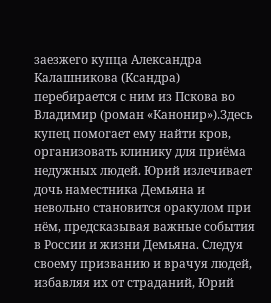заезжего купца Александра Калашникова (Ксандра) перебирается с ним из Пскова во Владимир (роман «Канонир»).Здесь купец помогает ему найти кров, организовать клинику для приёма недужных людей. Юрий излечивает дочь наместника Демьяна и невольно становится оракулом при нём, предсказывая важные события в России и жизни Демьяна. Следуя своему призванию и врачуя людей, избавляя их от страданий, Юрий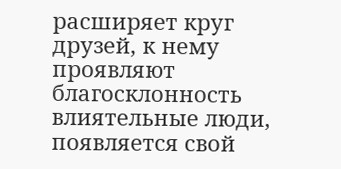расширяет круг друзей, к нему проявляют благосклонность влиятельные люди, появляется свой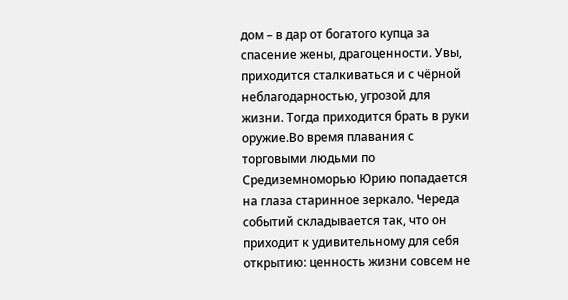дом – в дар от богатого купца за спасение жены, драгоценности. Увы, приходится сталкиваться и с чёрной неблагодарностью, угрозой для жизни. Тогда приходится брать в руки оружие.Во время плавания с торговыми людьми по Средиземноморью Юрию попадается на глаза старинное зеркало. Череда событий складывается так, что он приходит к удивительному для себя открытию: ценность жизни совсем не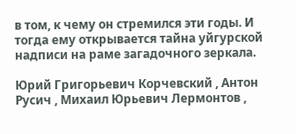в том, к чему он стремился эти годы. И тогда ему открывается тайна уйгурской надписи на раме загадочного зеркала.

Юрий Григорьевич Корчевский , Антон Русич , Михаил Юрьевич Лермонтов ,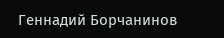Геннадий Борчанинов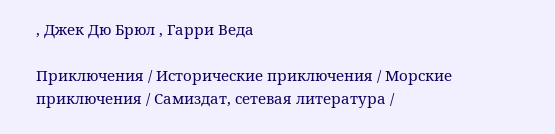, Джек Дю Брюл , Гарри Веда

Приключения / Исторические приключения / Морские приключения / Самиздат, сетевая литература /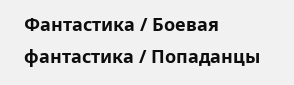Фантастика / Боевая фантастика / Попаданцы